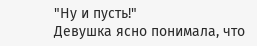"Ну и пусть!"
Девушка ясно понимала, что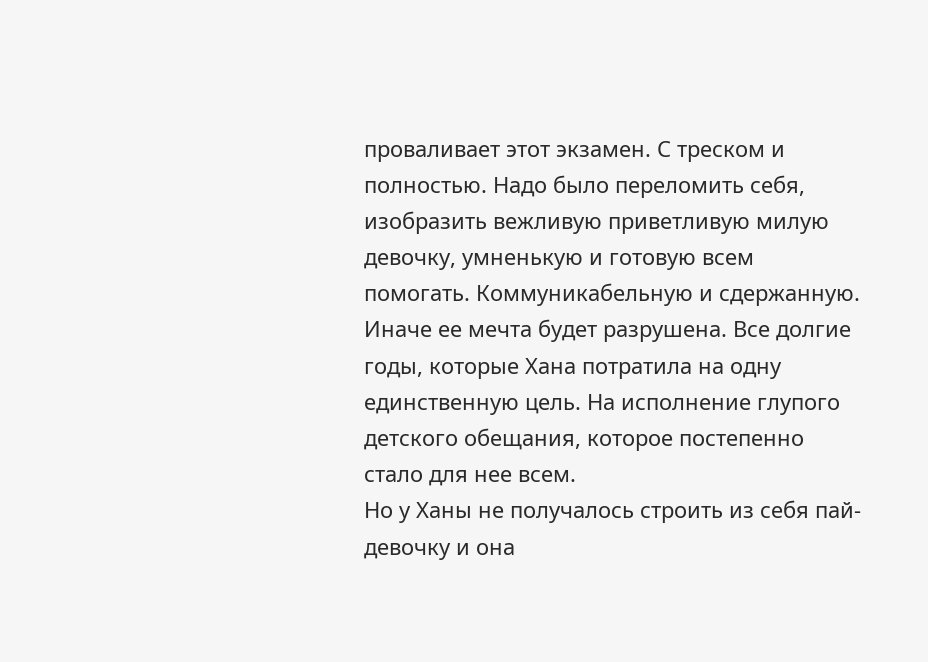проваливает этот экзамен. С треском и полностью. Надо было переломить себя, изобразить вежливую приветливую милую девочку, умненькую и готовую всем помогать. Коммуникабельную и сдержанную.
Иначе ее мечта будет разрушена. Все долгие годы, которые Хана потратила на одну единственную цель. На исполнение глупого детского обещания, которое постепенно стало для нее всем.
Но у Ханы не получалось строить из себя пай-девочку и она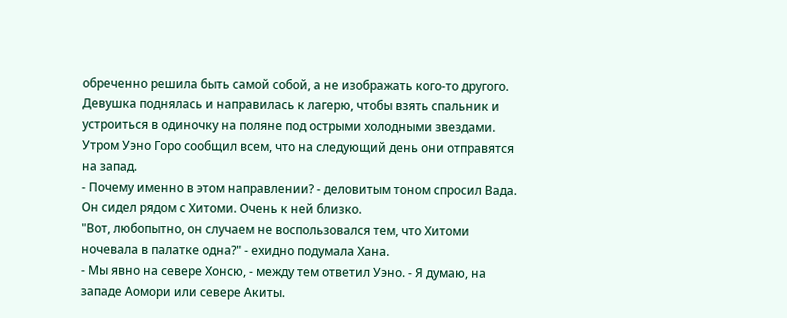обреченно решила быть самой собой, а не изображать кого-то другого.
Девушка поднялась и направилась к лагерю, чтобы взять спальник и устроиться в одиночку на поляне под острыми холодными звездами.
Утром Уэно Горо сообщил всем, что на следующий день они отправятся на запад.
- Почему именно в этом направлении? - деловитым тоном спросил Вада. Он сидел рядом с Хитоми. Очень к ней близко.
"Вот, любопытно, он случаем не воспользовался тем, что Хитоми ночевала в палатке одна?" - ехидно подумала Хана.
- Мы явно на севере Хонсю, - между тем ответил Уэно. - Я думаю, на западе Аомори или севере Акиты.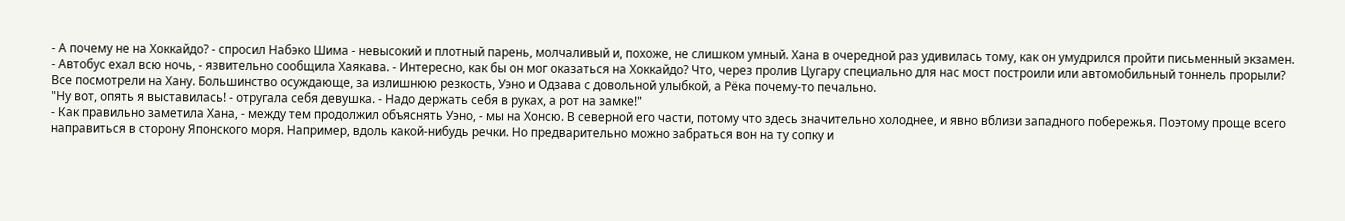- А почему не на Хоккайдо? - спросил Набэко Шима - невысокий и плотный парень, молчаливый и, похоже, не слишком умный. Хана в очередной раз удивилась тому, как он умудрился пройти письменный экзамен.
- Автобус ехал всю ночь, - язвительно сообщила Хаякава. - Интересно, как бы он мог оказаться на Хоккайдо? Что, через пролив Цугару специально для нас мост построили или автомобильный тоннель прорыли?
Все посмотрели на Хану. Большинство осуждающе, за излишнюю резкость, Уэно и Одзава с довольной улыбкой, а Рёка почему-то печально.
"Ну вот, опять я выставилась! - отругала себя девушка. - Надо держать себя в руках, а рот на замке!"
- Как правильно заметила Хана, - между тем продолжил объяснять Уэно, - мы на Хонсю. В северной его части, потому что здесь значительно холоднее, и явно вблизи западного побережья. Поэтому проще всего направиться в сторону Японского моря. Например, вдоль какой-нибудь речки. Но предварительно можно забраться вон на ту сопку и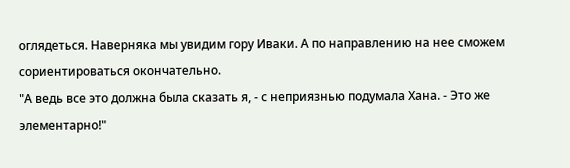оглядеться. Наверняка мы увидим гору Иваки. А по направлению на нее сможем сориентироваться окончательно.
"А ведь все это должна была сказать я, - с неприязнью подумала Хана. - Это же элементарно!"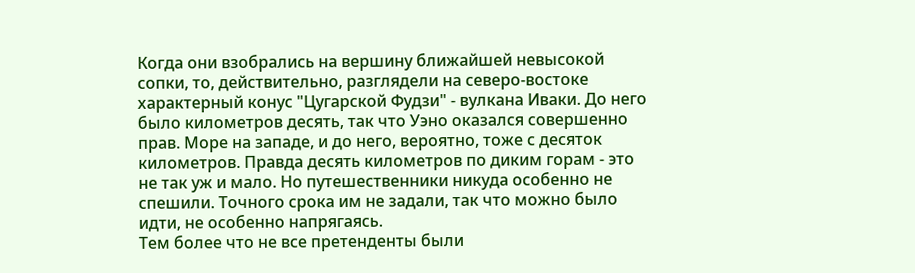Когда они взобрались на вершину ближайшей невысокой сопки, то, действительно, разглядели на северо-востоке характерный конус "Цугарской Фудзи" - вулкана Иваки. До него было километров десять, так что Уэно оказался совершенно прав. Море на западе, и до него, вероятно, тоже с десяток километров. Правда десять километров по диким горам - это не так уж и мало. Но путешественники никуда особенно не спешили. Точного срока им не задали, так что можно было идти, не особенно напрягаясь.
Тем более что не все претенденты были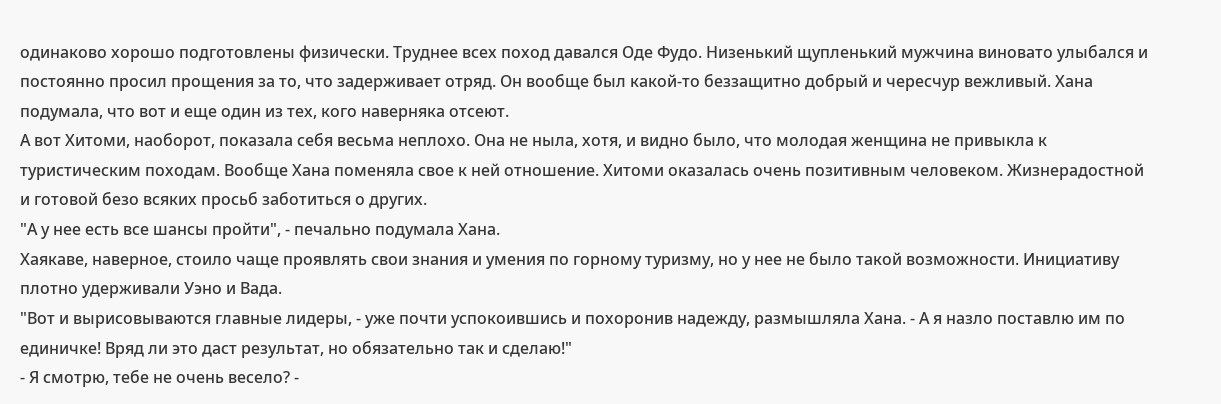одинаково хорошо подготовлены физически. Труднее всех поход давался Оде Фудо. Низенький щупленький мужчина виновато улыбался и постоянно просил прощения за то, что задерживает отряд. Он вообще был какой-то беззащитно добрый и чересчур вежливый. Хана подумала, что вот и еще один из тех, кого наверняка отсеют.
А вот Хитоми, наоборот, показала себя весьма неплохо. Она не ныла, хотя, и видно было, что молодая женщина не привыкла к туристическим походам. Вообще Хана поменяла свое к ней отношение. Хитоми оказалась очень позитивным человеком. Жизнерадостной и готовой безо всяких просьб заботиться о других.
"А у нее есть все шансы пройти", - печально подумала Хана.
Хаякаве, наверное, стоило чаще проявлять свои знания и умения по горному туризму, но у нее не было такой возможности. Инициативу плотно удерживали Уэно и Вада.
"Вот и вырисовываются главные лидеры, - уже почти успокоившись и похоронив надежду, размышляла Хана. - А я назло поставлю им по единичке! Вряд ли это даст результат, но обязательно так и сделаю!"
- Я смотрю, тебе не очень весело? -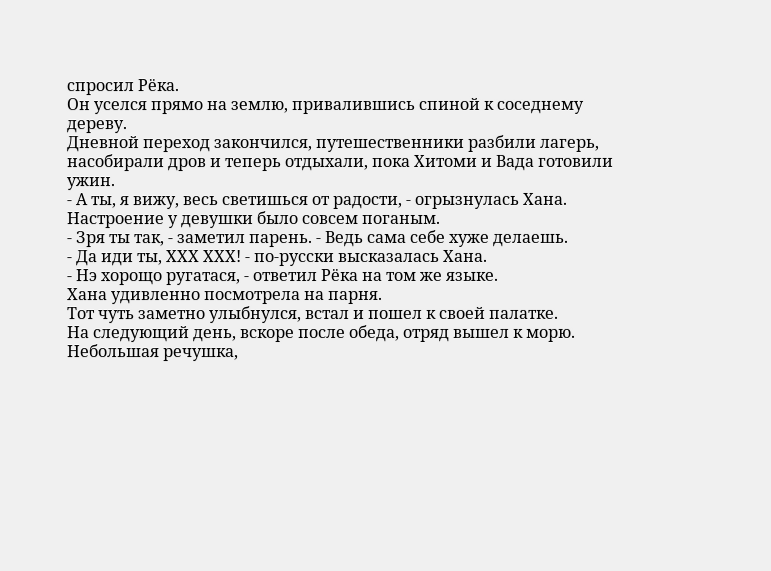спросил Рёка.
Он уселся прямо на землю, привалившись спиной к соседнему дереву.
Дневной переход закончился, путешественники разбили лагерь, насобирали дров и теперь отдыхали, пока Хитоми и Вада готовили ужин.
- А ты, я вижу, весь светишься от радости, - огрызнулась Хана. Настроение у девушки было совсем поганым.
- Зря ты так, - заметил парень. - Ведь сама себе хуже делаешь.
- Да иди ты, ХХХ ХХХ! - по-русски высказалась Хана.
- Нэ хорощо ругатася, - ответил Рёка на том же языке.
Хана удивленно посмотрела на парня.
Тот чуть заметно улыбнулся, встал и пошел к своей палатке.
На следующий день, вскоре после обеда, отряд вышел к морю. Небольшая речушка,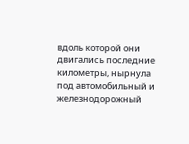вдоль которой они двигались последние километры, нырнула под автомобильный и железнодорожный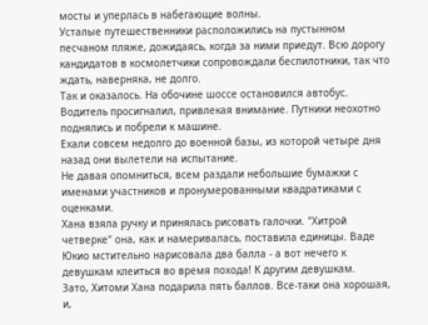мосты и уперлась в набегающие волны.
Усталые путешественники расположились на пустынном песчаном пляже, дожидаясь, когда за ними приедут. Всю дорогу кандидатов в космолетчики сопровождали беспилотники, так что ждать, наверняка, не долго.
Так и оказалось. На обочине шоссе остановился автобус. Водитель просигналил, привлекая внимание. Путники неохотно поднялись и побрели к машине.
Ехали совсем недолго до военной базы, из которой четыре дня назад они вылетели на испытание.
Не давая опомниться, всем раздали небольшие бумажки с именами участников и пронумерованными квадратиками с оценками.
Хана взяла ручку и принялась рисовать галочки. "Хитрой четверке" она, как и намеривалась, поставила единицы. Ваде Юкио мстительно нарисовала два балла - а вот нечего к девушкам клеиться во время похода! К другим девушкам.
Зато, Хитоми Хана подарила пять баллов. Все-таки она хорошая, и,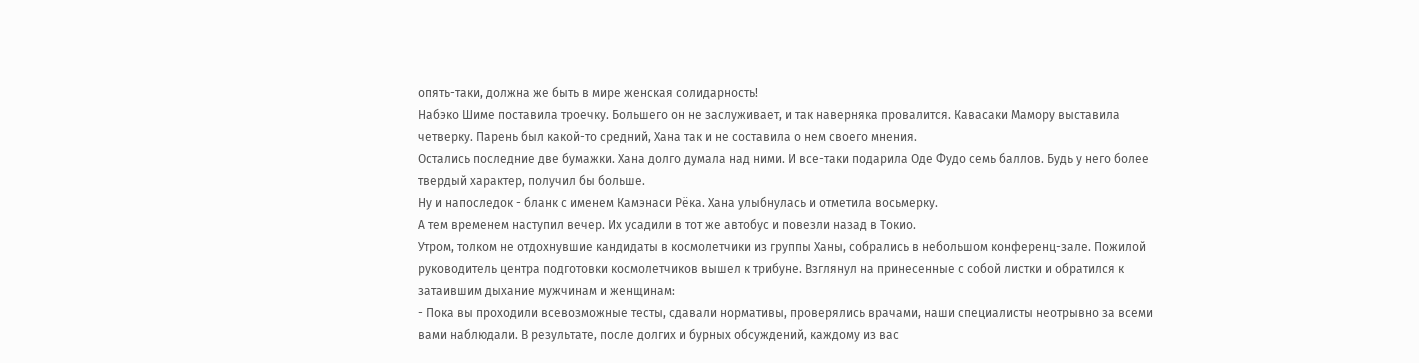опять-таки, должна же быть в мире женская солидарность!
Набэко Шиме поставила троечку. Большего он не заслуживает, и так наверняка провалится. Кавасаки Мамору выставила четверку. Парень был какой-то средний, Хана так и не составила о нем своего мнения.
Остались последние две бумажки. Хана долго думала над ними. И все-таки подарила Оде Фудо семь баллов. Будь у него более твердый характер, получил бы больше.
Ну и напоследок - бланк с именем Камэнаси Рёка. Хана улыбнулась и отметила восьмерку.
А тем временем наступил вечер. Их усадили в тот же автобус и повезли назад в Токио.
Утром, толком не отдохнувшие кандидаты в космолетчики из группы Ханы, собрались в небольшом конференц-зале. Пожилой руководитель центра подготовки космолетчиков вышел к трибуне. Взглянул на принесенные с собой листки и обратился к затаившим дыхание мужчинам и женщинам:
- Пока вы проходили всевозможные тесты, сдавали нормативы, проверялись врачами, наши специалисты неотрывно за всеми вами наблюдали. В результате, после долгих и бурных обсуждений, каждому из вас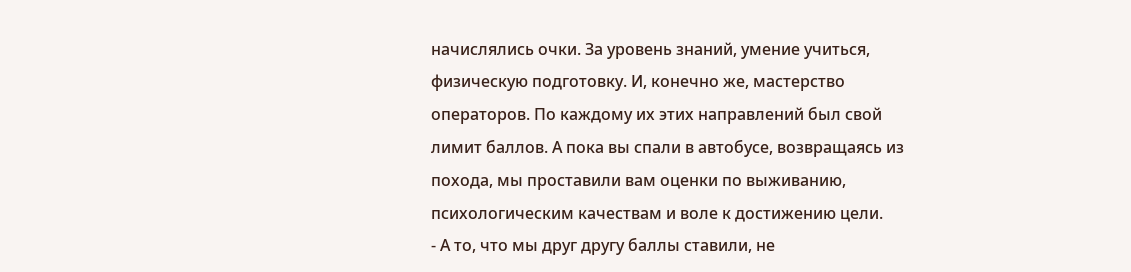начислялись очки. За уровень знаний, умение учиться, физическую подготовку. И, конечно же, мастерство операторов. По каждому их этих направлений был свой лимит баллов. А пока вы спали в автобусе, возвращаясь из похода, мы проставили вам оценки по выживанию, психологическим качествам и воле к достижению цели.
- А то, что мы друг другу баллы ставили, не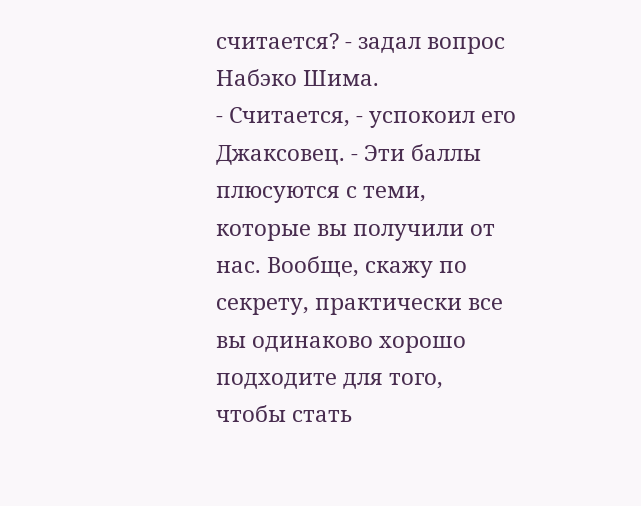считается? - задал вопрос Набэко Шима.
- Считается, - успокоил его Джаксовец. - Эти баллы плюсуются с теми, которые вы получили от нас. Вообще, скажу по секрету, практически все вы одинаково хорошо подходите для того, чтобы стать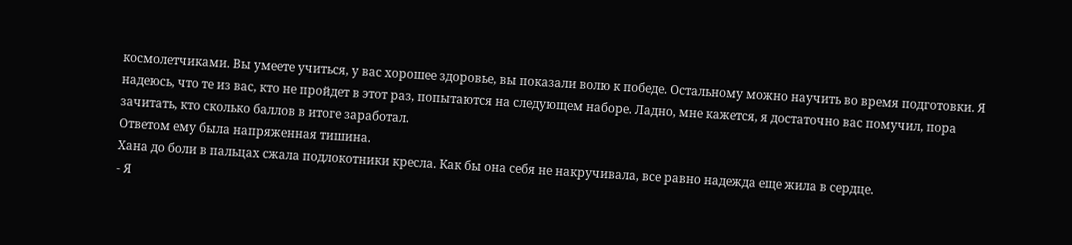космолетчиками. Вы умеете учиться, у вас хорошее здоровье, вы показали волю к победе. Остальному можно научить во время подготовки. Я надеюсь, что те из вас, кто не пройдет в этот раз, попытаются на следующем наборе. Ладно, мне кажется, я достаточно вас помучил, пора зачитать, кто сколько баллов в итоге заработал.
Ответом ему была напряженная тишина.
Хана до боли в пальцах сжала подлокотники кресла. Как бы она себя не накручивала, все равно надежда еще жила в сердце.
- Я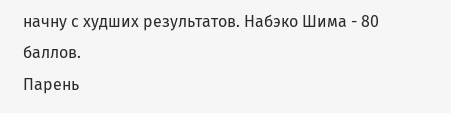начну с худших результатов. Набэко Шима - 80 баллов.
Парень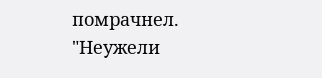помрачнел.
"Неужели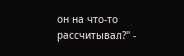он на что-то рассчитывал?" -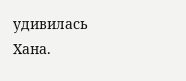удивилась Хана.